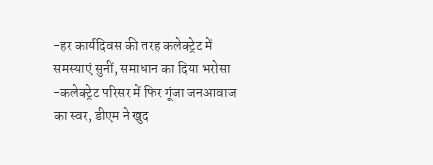-हर कार्यदिवस की तरह कलेक्ट्रेट में समस्याएं सुनीं, समाधान का दिया भरोसा
-कलेक्ट्रेट परिसर में फिर गूंजा जनआवाज का स्वर, डीएम ने खुद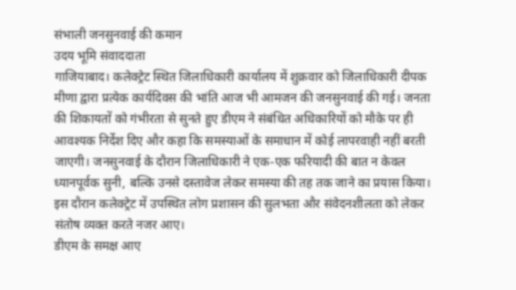संभाली जनसुनवाई की कमान
उदय भूमि संवाददाता
गाजियाबाद। कलेक्ट्रेट स्थित जिलाधिकारी कार्यालय में शुक्रवार को जिलाधिकारी दीपक मीणा द्वारा प्रत्येक कार्यदिवस की भांति आज भी आमजन की जनसुनवाई की गई। जनता की शिकायतों को गंभीरता से सुनते हुए डीएम ने संबंधित अधिकारियों को मौके पर ही आवश्यक निर्देश दिए और कहा कि समस्याओं के समाधान में कोई लापरवाही नहीं बरती जाएगी। जनसुनवाई के दौरान जिलाधिकारी ने एक-एक फरियादी की बात न केवल ध्यानपूर्वक सुनी, बल्कि उनसे दस्तावेज लेकर समस्या की तह तक जाने का प्रयास किया। इस दौरान कलेक्ट्रेट में उपस्थित लोग प्रशासन की सुलभता और संवेदनशीलता को लेकर संतोष व्यक्त करते नजर आए।
डीएम के समक्ष आए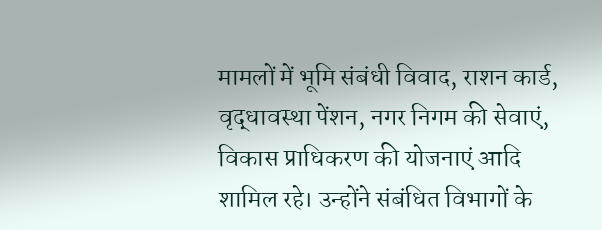मामलों में भूमि संबंधी विवाद, राशन कार्ड, वृद्धावस्था पेंशन, नगर निगम की सेवाएं, विकास प्राधिकरण की योजनाएं आदि शामिल रहे। उन्होंने संबंधित विभागों के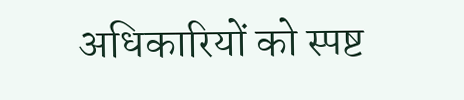अधिकारियों को स्पष्ट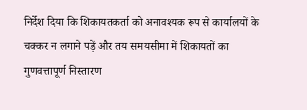निर्देश दिया कि शिकायतकर्ता को अनावश्यक रूप से कार्यालयों के चक्कर न लगाने पड़ें और तय समयसीमा में शिकायतों का गुणवत्तापूर्ण निस्तारण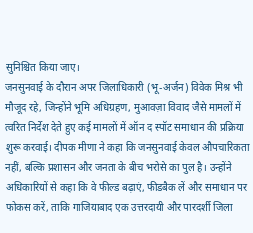सुनिश्चित किया जाए।
जनसुनवाई के दौरान अपर जिलाधिकारी (भू-अर्जन) विवेक मिश्र भी मौजूद रहे, जिन्होंने भूमि अधिग्रहण, मुआवज़ा विवाद जैसे मामलों में त्वरित निर्देश देते हुए कई मामलों में ऑन द स्पॉट समाधान की प्रक्रिया शुरू करवाई। दीपक मीणा ने कहा कि जनसुनवाई केवल औपचारिकता नहीं, बल्कि प्रशासन और जनता के बीच भरोसे का पुल है। उन्होंने अधिकारियों से कहा कि वे फील्ड बढ़ाएं, फीडबैक लें और समाधान पर फोकस करें, ताकि गाजियाबाद एक उत्तरदायी और पारदर्शी जिला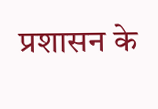प्रशासन के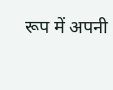रूप में अपनी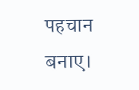पहचान बनाए।